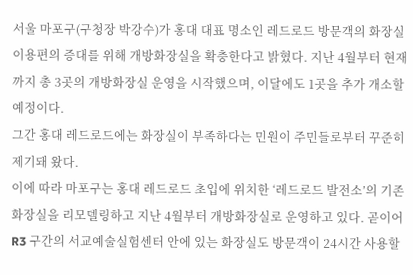서울 마포구(구청장 박강수)가 홍대 대표 명소인 레드로드 방문객의 화장실 이용편의 증대를 위해 개방화장실을 확충한다고 밝혔다. 지난 4월부터 현재까지 총 3곳의 개방화장실 운영을 시작했으며, 이달에도 1곳을 추가 개소할 예정이다.
그간 홍대 레드로드에는 화장실이 부족하다는 민원이 주민들로부터 꾸준히 제기돼 왔다.
이에 따라 마포구는 홍대 레드로드 초입에 위치한 ‘레드로드 발전소’의 기존 화장실을 리모델링하고 지난 4월부터 개방화장실로 운영하고 있다. 곧이어 R3 구간의 서교예술실험센터 안에 있는 화장실도 방문객이 24시간 사용할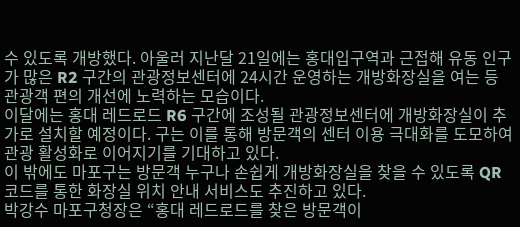수 있도록 개방했다. 아울러 지난달 21일에는 홍대입구역과 근접해 유동 인구가 많은 R2 구간의 관광정보센터에 24시간 운영하는 개방화장실을 여는 등 관광객 편의 개선에 노력하는 모습이다.
이달에는 홍대 레드로드 R6 구간에 조성될 관광정보센터에 개방화장실이 추가로 설치할 예정이다. 구는 이를 통해 방문객의 센터 이용 극대화를 도모하여 관광 활성화로 이어지기를 기대하고 있다.
이 밖에도 마포구는 방문객 누구나 손쉽게 개방화장실을 찾을 수 있도록 QR코드를 통한 화장실 위치 안내 서비스도 추진하고 있다.
박강수 마포구청장은 “홍대 레드로드를 찾은 방문객이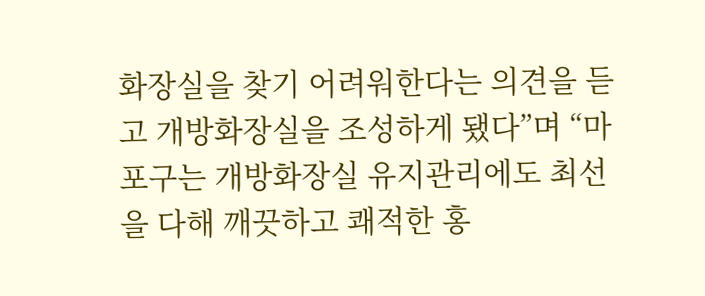화장실을 찾기 어려워한다는 의견을 듣고 개방화장실을 조성하게 됐다”며 “마포구는 개방화장실 유지관리에도 최선을 다해 깨끗하고 쾌적한 홍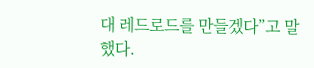대 레드로드를 만들겠다”고 말했다.